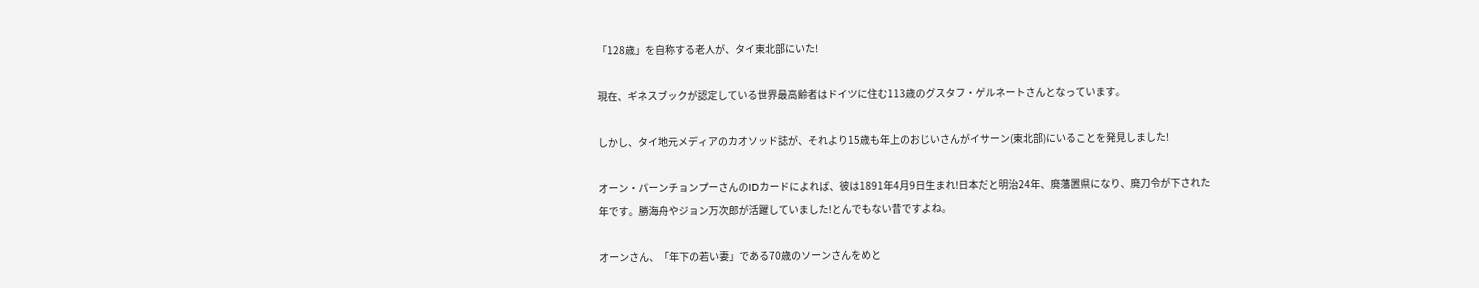「128歳」を自称する老人が、タイ東北部にいた!

現在、ギネスブックが認定している世界最高齢者はドイツに住む113歳のグスタフ・ゲルネートさんとなっています。

しかし、タイ地元メディアのカオソッド誌が、それより15歳も年上のおじいさんがイサーン(東北部)にいることを発見しました!

オーン・パーンチョンプーさんのIDカードによれば、彼は1891年4月9日生まれ!日本だと明治24年、廃藩置県になり、廃刀令が下された年です。勝海舟やジョン万次郎が活躍していました!とんでもない昔ですよね。

オーンさん、「年下の若い妻」である70歳のソーンさんをめと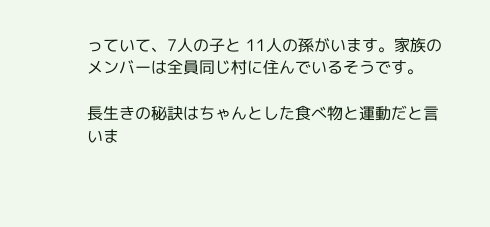っていて、7人の子と 11人の孫がいます。家族のメンバーは全員同じ村に住んでいるそうです。

長生きの秘訣はちゃんとした食べ物と運動だと言いま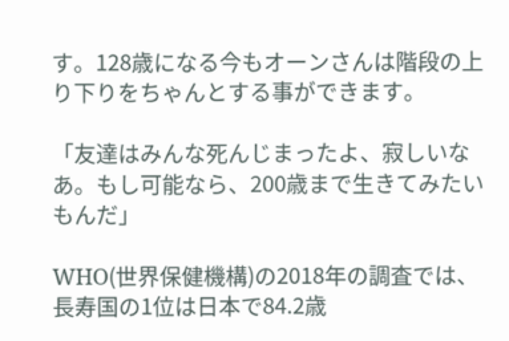す。128歳になる今もオーンさんは階段の上り下りをちゃんとする事ができます。

「友達はみんな死んじまったよ、寂しいなあ。もし可能なら、200歳まで生きてみたいもんだ」

WHO(世界保健機構)の2018年の調査では、長寿国の1位は日本で84.2歳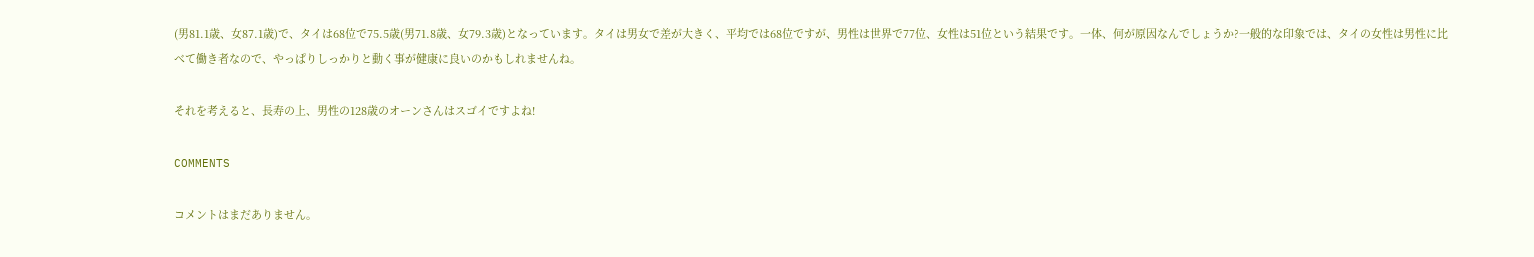(男81.1歳、女87.1歳)で、タイは68位で75.5歳(男71.8歳、女79.3歳)となっています。タイは男女で差が大きく、平均では68位ですが、男性は世界で77位、女性は51位という結果です。一体、何が原因なんでしょうか?一般的な印象では、タイの女性は男性に比べて働き者なので、やっぱりしっかりと動く事が健康に良いのかもしれませんね。

それを考えると、長寿の上、男性の128歳のオーンさんはスゴイですよね!

COMMENTS

コメントはまだありません。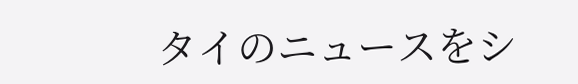タイのニュースをシ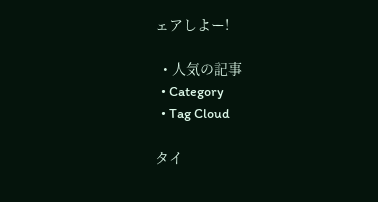ェアしよー!

  • 人気の記事
  • Category
  • Tag Cloud

タイ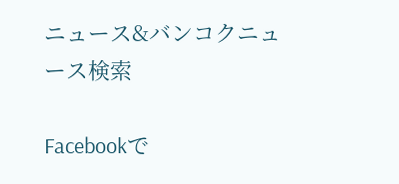ニュース&バンコクニュース検索

Facebookで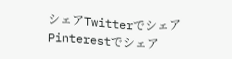シェアTwitterでシェアPinterestでシェア